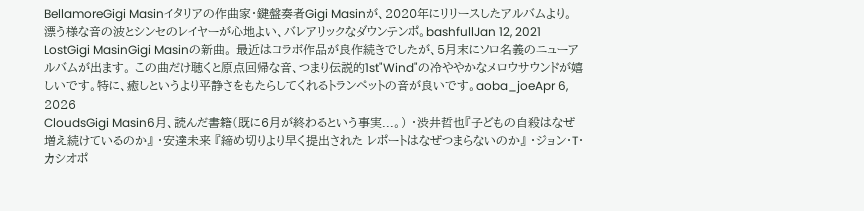BellamoreGigi Masinイタリアの作曲家・鍵盤奏者Gigi Masinが、2020年にリリースしたアルバムより。 漂う様な音の波とシンセのレイヤーが心地よい、バレアリックなダウンテンポ。bashfullJan 12, 2021
LostGigi MasinGigi Masinの新曲。 最近はコラボ作品が良作続きでしたが、5月末にソロ名義のニューアルバムが出ます。 この曲だけ聴くと原点回帰な音、つまり伝説的1st"Wind"の冷ややかなメロウサウンドが嬉しいです。特に、癒しというより平静さをもたらしてくれるトランペットの音が良いです。aoba_joeApr 6, 2026
CloudsGigi Masin6月、読んだ書籍(既に6月が終わるという事実...。) ・渋井哲也『子どもの自殺はなぜ増え続けているのか』 ・安達未来 『締め切りより早く提出された レポートはなぜつまらないのか』 ・ジョン・T・カシオポ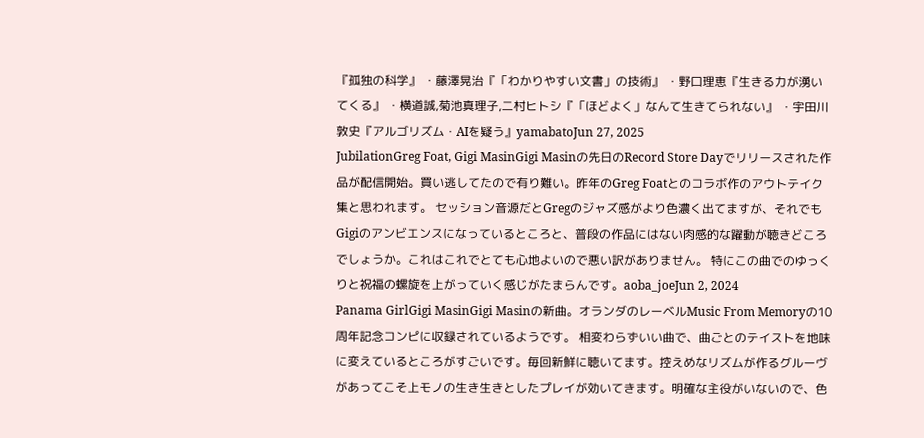『孤独の科学』 ・藤澤晃治『「わかりやすい文書」の技術』 ・野口理恵『生きる力が湧いてくる』 ・横道誠,菊池真理子,二村ヒトシ『「ほどよく」なんて生きてられない』 ・宇田川敦史『アルゴリズム・AIを疑う』yamabatoJun 27, 2025
JubilationGreg Foat, Gigi MasinGigi Masinの先日のRecord Store Dayでリリースされた作品が配信開始。買い逃してたので有り難い。昨年のGreg Foatとのコラボ作のアウトテイク集と思われます。 セッション音源だとGregのジャズ感がより色濃く出てますが、それでもGigiのアンビエンスになっているところと、普段の作品にはない肉感的な躍動が聴きどころでしょうか。これはこれでとても心地よいので悪い訳がありません。 特にこの曲でのゆっくりと祝福の螺旋を上がっていく感じがたまらんです。aoba_joeJun 2, 2024
Panama GirlGigi MasinGigi Masinの新曲。オランダのレーベルMusic From Memoryの10周年記念コンピに収録されているようです。 相変わらずいい曲で、曲ごとのテイストを地味に変えているところがすごいです。毎回新鮮に聴いてます。控えめなリズムが作るグルーヴがあってこそ上モノの生き生きとしたプレイが効いてきます。明確な主役がいないので、色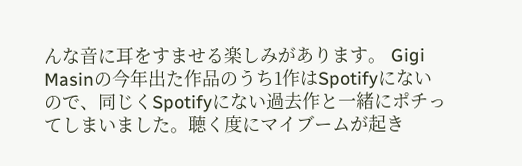んな音に耳をすませる楽しみがあります。 Gigi Masinの今年出た作品のうち1作はSpotifyにないので、同じくSpotifyにない過去作と一緒にポチってしまいました。聴く度にマイブームが起き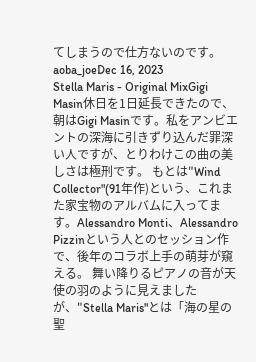てしまうので仕方ないのです。aoba_joeDec 16, 2023
Stella Maris - Original MixGigi Masin休日を1日延長できたので、朝はGigi Masinです。私をアンビエントの深海に引きずり込んだ罪深い人ですが、とりわけこの曲の美しさは極刑です。 もとは"Wind Collector"(91年作)という、これまた家宝物のアルバムに入ってます。Alessandro Monti、Alessandro Pizzinという人とのセッション作で、後年のコラボ上手の萌芽が窺える。 舞い降りるピアノの音が天使の羽のように見えましたが、"Stella Maris"とは「海の星の聖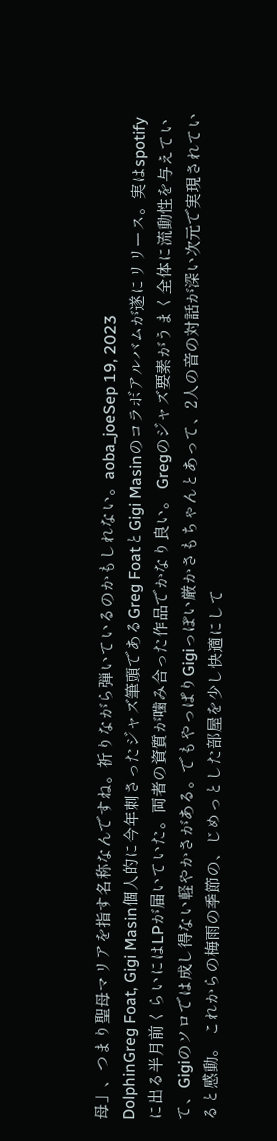母」、つまり聖母マリアを指す名称なんですね。祈りながら弾いているのかもしれない。aoba_joeSep 19, 2023
DolphinGreg Foat, Gigi Masin個人的に今年刺さったジャズ筆頭であるGreg FoatとGigi Masinのコラボアルバムが遂にリリース。実はspotifyに出る半月前くらいにはLPが届いていた。両者の資質が噛み合った作品でかなり良い。 Gregのジャズ要素がうまく全体に流動性を与えていて、Gigiのソロでは成し得ない軽やかさがある。でもやっぱりGigiっぽい厳かさもちゃんとあって、2人の音の対話が深い次元で実現されていると感動。 これからの梅雨の季節の、じめっとした部屋を少し快適にして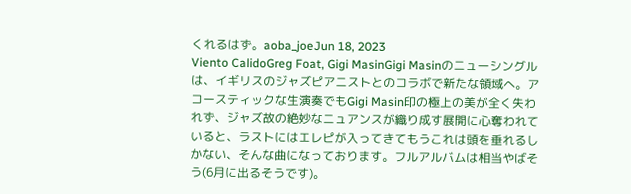くれるはず。aoba_joeJun 18, 2023
Viento CalidoGreg Foat, Gigi MasinGigi Masinのニューシングルは、イギリスのジャズピアニストとのコラボで新たな領域へ。アコースティックな生演奏でもGigi Masin印の極上の美が全く失われず、ジャズ故の絶妙なニュアンスが織り成す展開に心奪われていると、ラストにはエレピが入ってきてもうこれは頭を垂れるしかない、そんな曲になっております。フルアルバムは相当やばそう(6月に出るそうです)。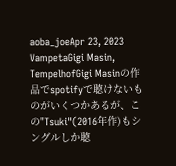aoba_joeApr 23, 2023
VampetaGigi Masin, TempelhofGigi Masinの作品でspotifyで聴けないものがいくつかあるが、この"Tsuki"(2016年作)もシングルしか聴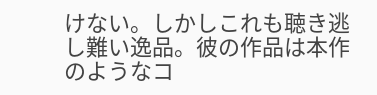けない。しかしこれも聴き逃し難い逸品。彼の作品は本作のようなコ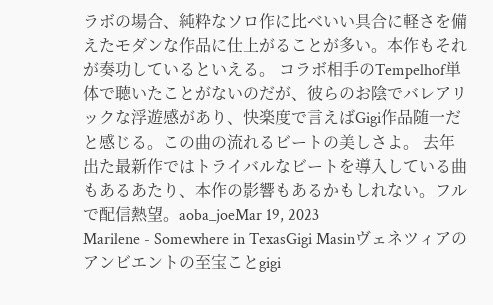ラボの場合、純粋なソロ作に比べいい具合に軽さを備えたモダンな作品に仕上がることが多い。本作もそれが奏功しているといえる。 コラボ相手のTempelhof単体で聴いたことがないのだが、彼らのお陰でバレアリックな浮遊感があり、快楽度で言えばGigi作品随一だと感じる。この曲の流れるビートの美しさよ。 去年出た最新作ではトライバルなビートを導入している曲もあるあたり、本作の影響もあるかもしれない。フルで配信熱望。aoba_joeMar 19, 2023
Marilene - Somewhere in TexasGigi Masinヴェネツィアのアンビエントの至宝ことgigi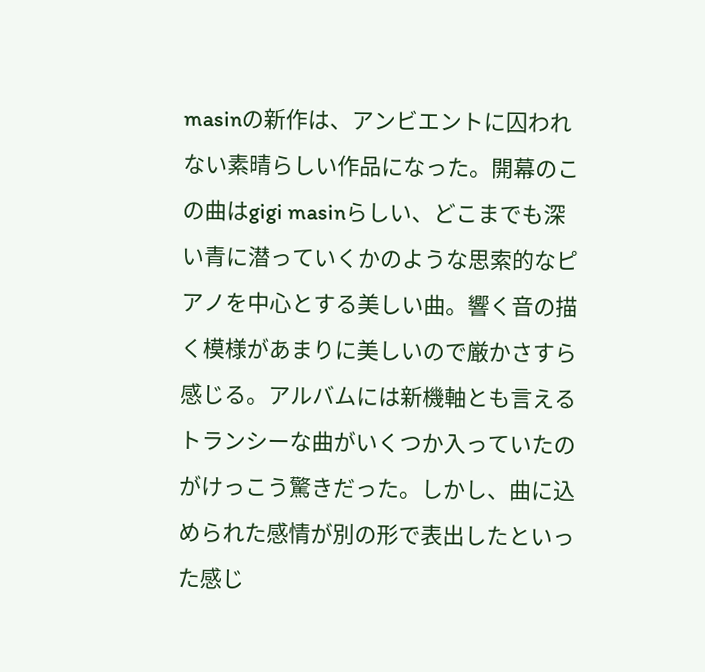masinの新作は、アンビエントに囚われない素晴らしい作品になった。開幕のこの曲はgigi masinらしい、どこまでも深い青に潜っていくかのような思索的なピアノを中心とする美しい曲。響く音の描く模様があまりに美しいので厳かさすら感じる。アルバムには新機軸とも言えるトランシーな曲がいくつか入っていたのがけっこう驚きだった。しかし、曲に込められた感情が別の形で表出したといった感じ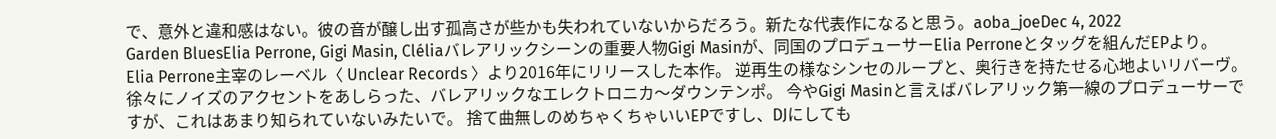で、意外と違和感はない。彼の音が醸し出す孤高さが些かも失われていないからだろう。新たな代表作になると思う。aoba_joeDec 4, 2022
Garden BluesElia Perrone, Gigi Masin, Cléliaバレアリックシーンの重要人物Gigi Masinが、同国のプロデューサーElia Perroneとタッグを組んだEPより。 Elia Perrone主宰のレーベル〈 Unclear Records 〉より2016年にリリースした本作。 逆再生の様なシンセのループと、奥行きを持たせる心地よいリバーヴ。 徐々にノイズのアクセントをあしらった、バレアリックなエレクトロニカ〜ダウンテンポ。 今やGigi Masinと言えばバレアリック第一線のプロデューサーですが、これはあまり知られていないみたいで。 捨て曲無しのめちゃくちゃいいEPですし、DJにしても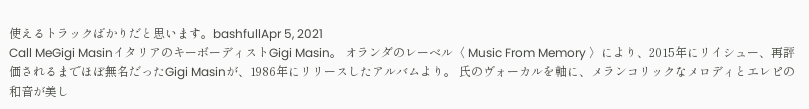使えるトラックばかりだと思います。bashfullApr 5, 2021
Call MeGigi MasinイタリアのキーボーディストGigi Masin。 オランダのレーベル〈 Music From Memory 〉により、2015年にリイシュー、再評価されるまでほぼ無名だったGigi Masinが、1986年にリリースしたアルバムより。 氏のヴォーカルを軸に、メランコリックなメロディとエレピの和音が美し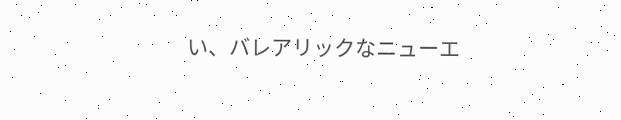い、バレアリックなニューエ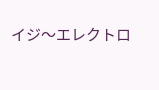イジ〜エレクトロ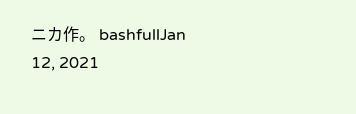ニカ作。 bashfullJan 12, 2021